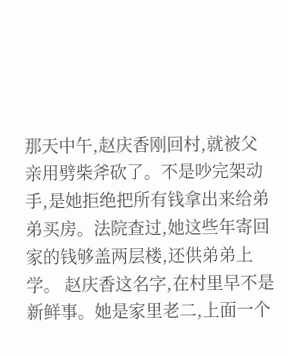那天中午,赵庆香刚回村,就被父亲用劈柴斧砍了。不是吵完架动手,是她拒绝把所有钱拿出来给弟弟买房。法院查过,她这些年寄回家的钱够盖两层楼,还供弟弟上学。 赵庆香这名字,在村里早不是新鲜事。她是家里老二,上面一个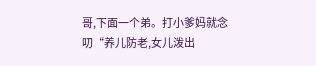哥,下面一个弟。打小爹妈就念叨“养儿防老,女儿泼出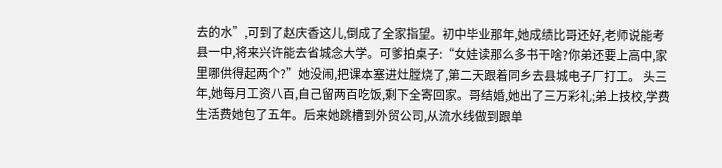去的水”,可到了赵庆香这儿,倒成了全家指望。初中毕业那年,她成绩比哥还好,老师说能考县一中,将来兴许能去省城念大学。可爹拍桌子:“女娃读那么多书干啥?你弟还要上高中,家里哪供得起两个?”她没闹,把课本塞进灶膛烧了,第二天跟着同乡去县城电子厂打工。 头三年,她每月工资八百,自己留两百吃饭,剩下全寄回家。哥结婚,她出了三万彩礼;弟上技校,学费生活费她包了五年。后来她跳槽到外贸公司,从流水线做到跟单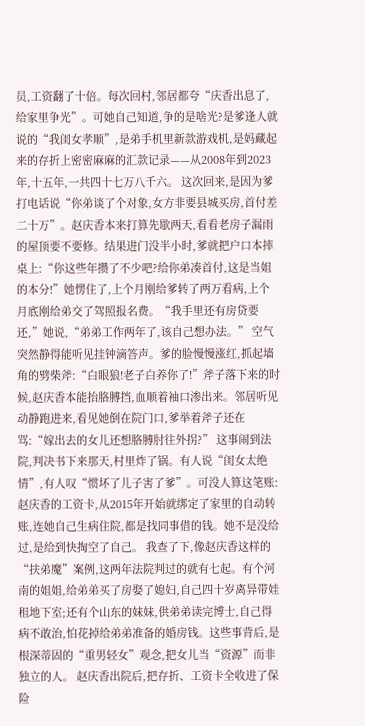员,工资翻了十倍。每次回村,邻居都夸“庆香出息了,给家里争光”。可她自己知道,争的是啥光?是爹逢人就说的“我闺女孝顺”,是弟手机里新款游戏机,是妈藏起来的存折上密密麻麻的汇款记录——从2008年到2023年,十五年,一共四十七万八千六。 这次回来,是因为爹打电话说“你弟谈了个对象,女方非要县城买房,首付差二十万”。赵庆香本来打算先歇两天,看看老房子漏雨的屋顶要不要修。结果进门没半小时,爹就把户口本摔桌上:“你这些年攒了不少吧?给你弟凑首付,这是当姐的本分!”她愣住了,上个月刚给爹转了两万看病,上个月底刚给弟交了驾照报名费。“我手里还有房贷要还,”她说,“弟弟工作两年了,该自己想办法。” 空气突然静得能听见挂钟滴答声。爹的脸慢慢涨红,抓起墙角的劈柴斧:“白眼狼!老子白养你了!”斧子落下来的时候,赵庆香本能抬胳膊挡,血顺着袖口渗出来。邻居听见动静跑进来,看见她倒在院门口,爹举着斧子还在骂:“嫁出去的女儿还想胳膊肘往外拐?” 这事闹到法院,判决书下来那天,村里炸了锅。有人说“闺女太绝情”,有人叹“惯坏了儿子害了爹”。可没人算这笔账:赵庆香的工资卡,从2015年开始就绑定了家里的自动转账,连她自己生病住院,都是找同事借的钱。她不是没给过,是给到快掏空了自己。 我查了下,像赵庆香这样的“扶弟魔”案例,这两年法院判过的就有七起。有个河南的姐姐,给弟弟买了房娶了媳妇,自己四十岁离异带娃租地下室;还有个山东的妹妹,供弟弟读完博士,自己得病不敢治,怕花掉给弟弟准备的婚房钱。这些事背后,是根深蒂固的“重男轻女”观念,把女儿当“资源”而非独立的人。 赵庆香出院后,把存折、工资卡全收进了保险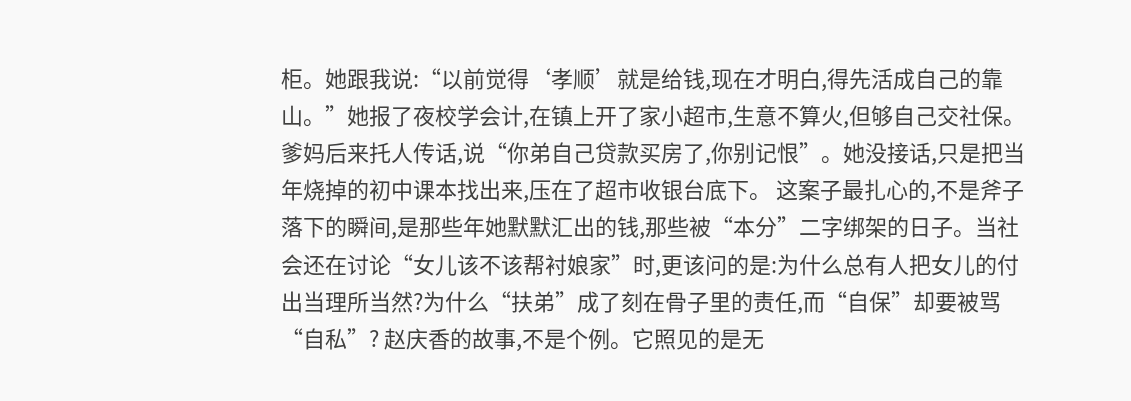柜。她跟我说:“以前觉得‘孝顺’就是给钱,现在才明白,得先活成自己的靠山。”她报了夜校学会计,在镇上开了家小超市,生意不算火,但够自己交社保。爹妈后来托人传话,说“你弟自己贷款买房了,你别记恨”。她没接话,只是把当年烧掉的初中课本找出来,压在了超市收银台底下。 这案子最扎心的,不是斧子落下的瞬间,是那些年她默默汇出的钱,那些被“本分”二字绑架的日子。当社会还在讨论“女儿该不该帮衬娘家”时,更该问的是:为什么总有人把女儿的付出当理所当然?为什么“扶弟”成了刻在骨子里的责任,而“自保”却要被骂“自私”? 赵庆香的故事,不是个例。它照见的是无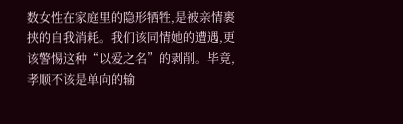数女性在家庭里的隐形牺牲,是被亲情裹挟的自我消耗。我们该同情她的遭遇,更该警惕这种“以爱之名”的剥削。毕竟,孝顺不该是单向的输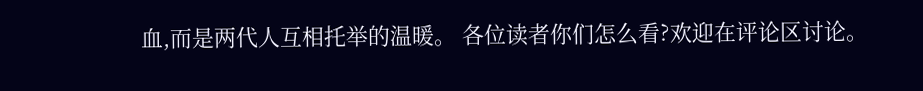血,而是两代人互相托举的温暖。 各位读者你们怎么看?欢迎在评论区讨论。